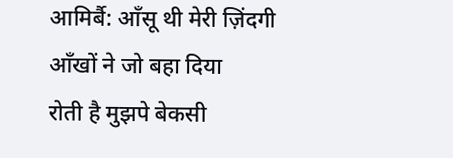आमिर्बै: आँसू थी मेरी ज़िंदगी
आँखों ने जो बहा दिया
रोती है मुझपे बेकसी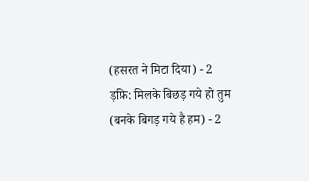(हसरत ने मिटा दिया) - 2
ड़फ़ि: मिलके बिछड़ गये हो तुम
(बनके बिगड़ गये है हम) - 2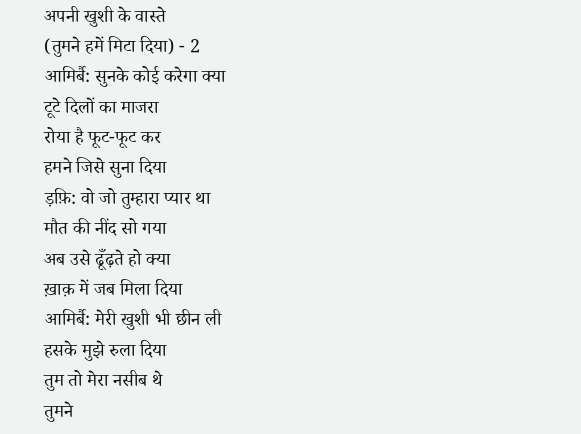अपनी खुशी के वास्ते
(तुमने हमें मिटा दिया) - 2
आमिर्बै: सुनके कोई करेगा क्या
टूटे दिलों का माजरा
रोया है फूट-फूट कर
हमने जिसे सुना दिया
ड़फ़ि: वो जो तुम्हारा प्यार था
मौत की नींद सो गया
अब उसे ढूँढ़ते हो क्या
ख़ाक़ में जब मिला दिया
आमिर्बै: मेरी खुशी भी छीन ली
हसके मुझे रुला दिया
तुम तो मेरा नसीब थे
तुमने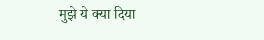मुझे ये क्या दिया